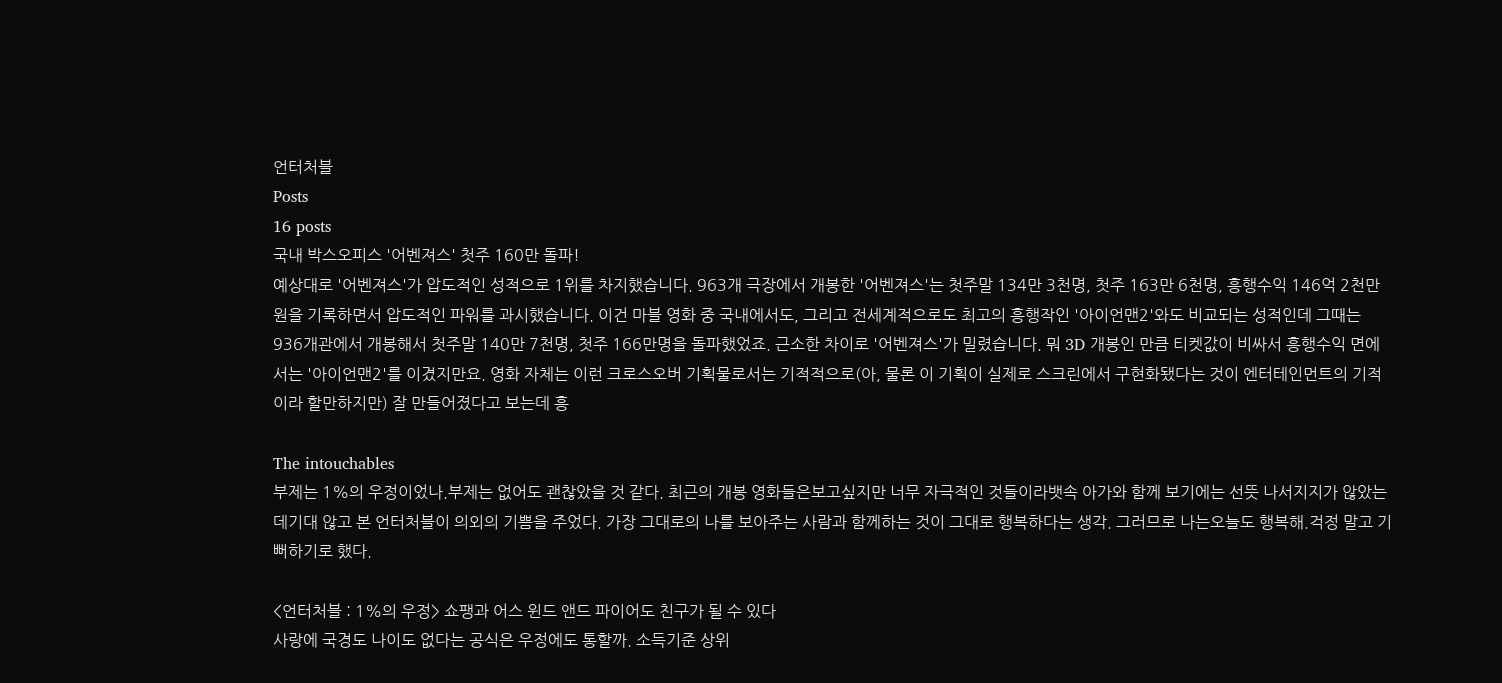언터처블
Posts
16 posts
국내 박스오피스 '어벤져스' 첫주 160만 돌파!
예상대로 '어벤져스'가 압도적인 성적으로 1위를 차지했습니다. 963개 극장에서 개봉한 '어벤져스'는 첫주말 134만 3천명, 첫주 163만 6천명, 흥행수익 146억 2천만원을 기록하면서 압도적인 파워를 과시했습니다. 이건 마블 영화 중 국내에서도, 그리고 전세계적으로도 최고의 흥행작인 '아이언맨2'와도 비교되는 성적인데 그때는 936개관에서 개봉해서 첫주말 140만 7천명, 첫주 166만명을 돌파했었죠. 근소한 차이로 '어벤져스'가 밀렸습니다. 뭐 3D 개봉인 만큼 티켓값이 비싸서 흥행수익 면에서는 '아이언맨2'를 이겼지만요. 영화 자체는 이런 크로스오버 기획물로서는 기적적으로(아, 물론 이 기획이 실제로 스크린에서 구현화됐다는 것이 엔터테인먼트의 기적이라 할만하지만) 잘 만들어졌다고 보는데 흥

The intouchables
부제는 1%의 우정이었나.부제는 없어도 괜찮았을 것 같다. 최근의 개봉 영화들은보고싶지만 너무 자극적인 것들이라뱃속 아가와 함께 보기에는 선뜻 나서지지가 않았는데기대 않고 본 언터처블이 의외의 기쁨을 주었다. 가장 그대로의 나를 보아주는 사람과 함께하는 것이 그대로 행복하다는 생각. 그러므로 나는오늘도 행복해.걱정 말고 기뻐하기로 했다.

<언터처블 : 1%의 우정> 쇼팽과 어스 윈드 앤드 파이어도 친구가 될 수 있다
사랑에 국경도 나이도 없다는 공식은 우정에도 통할까. 소득기준 상위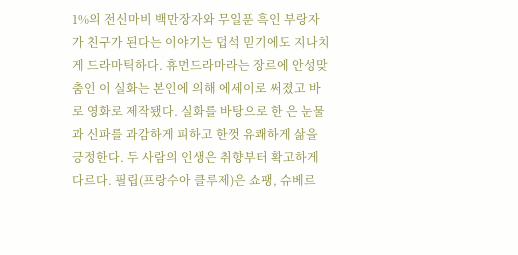1%의 전신마비 백만장자와 무일푼 흑인 부랑자가 친구가 된다는 이야기는 덥석 믿기에도 지나치게 드라마틱하다. 휴먼드라마라는 장르에 안성맞춤인 이 실화는 본인에 의해 에세이로 써졌고 바로 영화로 제작됐다. 실화를 바탕으로 한 은 눈물과 신파를 과감하게 피하고 한껏 유쾌하게 삶을 긍정한다. 두 사람의 인생은 취향부터 확고하게 다르다. 필립(프랑수아 클루제)은 쇼팽, 슈베르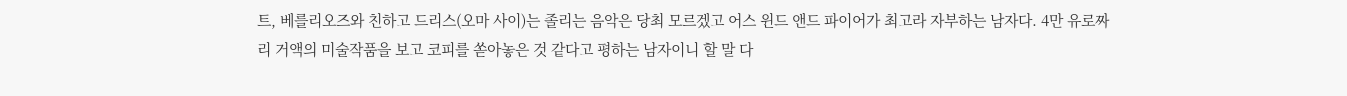트, 베를리오즈와 친하고 드리스(오마 사이)는 졸리는 음악은 당최 모르겠고 어스 윈드 앤드 파이어가 최고라 자부하는 남자다. 4만 유로짜리 거액의 미술작품을 보고 코피를 쏟아놓은 것 같다고 평하는 남자이니 할 말 다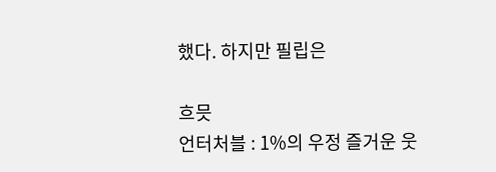했다. 하지만 필립은

흐믓
언터처블 : 1%의 우정 즐거운 웃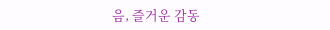음, 즐거운 감동